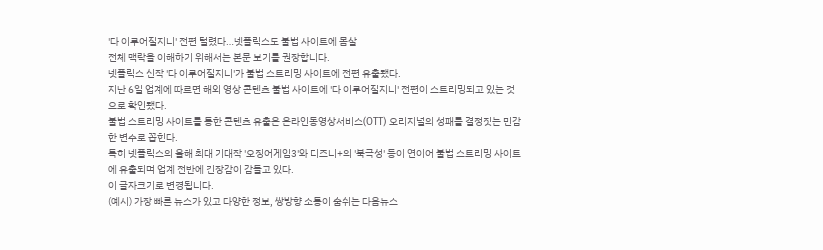'다 이루어질지니' 전편 털렸다…넷플릭스도 불법 사이트에 몸살
전체 맥락을 이해하기 위해서는 본문 보기를 권장합니다.
넷플릭스 신작 '다 이루어질지니'가 불법 스트리밍 사이트에 전편 유출됐다.
지난 6일 업계에 따르면 해외 영상 콘텐츠 불법 사이트에 '다 이루어질지니' 전편이 스트리밍되고 있는 것으로 확인됐다.
불법 스트리밍 사이트를 통한 콘텐츠 유출은 온라인동영상서비스(OTT) 오리지널의 성패를 결정짓는 민감한 변수로 꼽힌다.
특히 넷플릭스의 올해 최대 기대작 '오징어게임3'와 디즈니+의 '북극성' 등이 연이어 불법 스트리밍 사이트에 유출되며 업계 전반에 긴장감이 감돌고 있다.
이 글자크기로 변경됩니다.
(예시) 가장 빠른 뉴스가 있고 다양한 정보, 쌍방향 소통이 숨쉬는 다음뉴스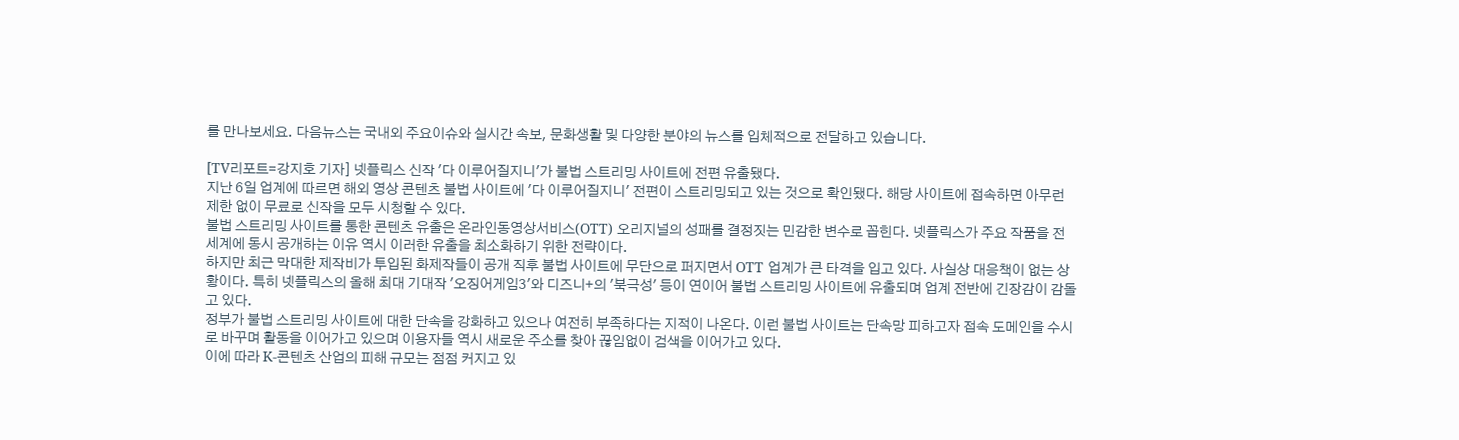를 만나보세요. 다음뉴스는 국내외 주요이슈와 실시간 속보, 문화생활 및 다양한 분야의 뉴스를 입체적으로 전달하고 있습니다.

[TV리포트=강지호 기자] 넷플릭스 신작 '다 이루어질지니'가 불법 스트리밍 사이트에 전편 유출됐다.
지난 6일 업계에 따르면 해외 영상 콘텐츠 불법 사이트에 '다 이루어질지니' 전편이 스트리밍되고 있는 것으로 확인됐다. 해당 사이트에 접속하면 아무런 제한 없이 무료로 신작을 모두 시청할 수 있다.
불법 스트리밍 사이트를 통한 콘텐츠 유출은 온라인동영상서비스(OTT) 오리지널의 성패를 결정짓는 민감한 변수로 꼽힌다. 넷플릭스가 주요 작품을 전 세계에 동시 공개하는 이유 역시 이러한 유출을 최소화하기 위한 전략이다.
하지만 최근 막대한 제작비가 투입된 화제작들이 공개 직후 불법 사이트에 무단으로 퍼지면서 OTT 업계가 큰 타격을 입고 있다. 사실상 대응책이 없는 상황이다. 특히 넷플릭스의 올해 최대 기대작 '오징어게임3'와 디즈니+의 '북극성' 등이 연이어 불법 스트리밍 사이트에 유출되며 업계 전반에 긴장감이 감돌고 있다.
정부가 불법 스트리밍 사이트에 대한 단속을 강화하고 있으나 여전히 부족하다는 지적이 나온다. 이런 불법 사이트는 단속망 피하고자 접속 도메인을 수시로 바꾸며 활동을 이어가고 있으며 이용자들 역시 새로운 주소를 찾아 끊임없이 검색을 이어가고 있다.
이에 따라 K-콘텐츠 산업의 피해 규모는 점점 커지고 있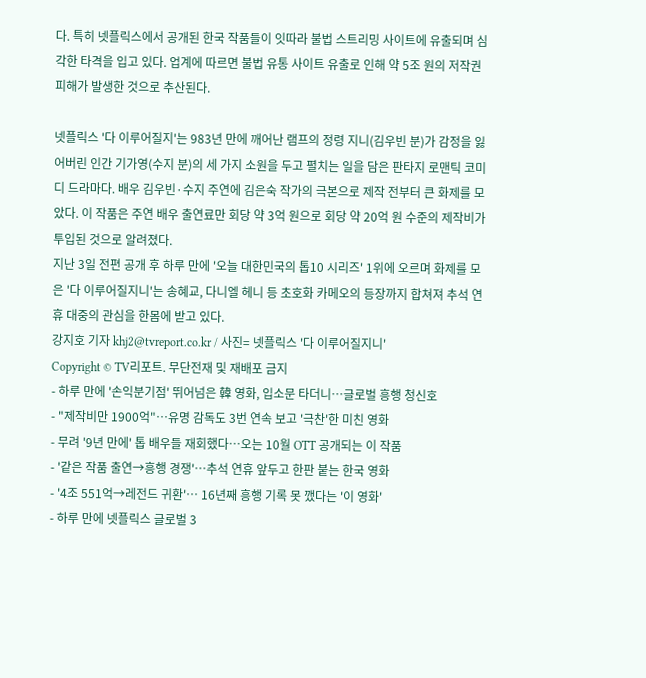다. 특히 넷플릭스에서 공개된 한국 작품들이 잇따라 불법 스트리밍 사이트에 유출되며 심각한 타격을 입고 있다. 업계에 따르면 불법 유통 사이트 유출로 인해 약 5조 원의 저작권 피해가 발생한 것으로 추산된다.

넷플릭스 '다 이루어질지'는 983년 만에 깨어난 램프의 정령 지니(김우빈 분)가 감정을 잃어버린 인간 기가영(수지 분)의 세 가지 소원을 두고 펼치는 일을 담은 판타지 로맨틱 코미디 드라마다. 배우 김우빈·수지 주연에 김은숙 작가의 극본으로 제작 전부터 큰 화제를 모았다. 이 작품은 주연 배우 출연료만 회당 약 3억 원으로 회당 약 20억 원 수준의 제작비가 투입된 것으로 알려졌다.
지난 3일 전편 공개 후 하루 만에 '오늘 대한민국의 톱10 시리즈' 1위에 오르며 화제를 모은 '다 이루어질지니'는 송혜교, 다니엘 헤니 등 초호화 카메오의 등장까지 합쳐져 추석 연휴 대중의 관심을 한몸에 받고 있다.
강지호 기자 khj2@tvreport.co.kr / 사진= 넷플릭스 '다 이루어질지니'
Copyright © TV리포트. 무단전재 및 재배포 금지
- 하루 만에 '손익분기점' 뛰어넘은 韓 영화, 입소문 타더니…글로벌 흥행 청신호
- "제작비만 1900억"…유명 감독도 3번 연속 보고 '극찬'한 미친 영화
- 무려 '9년 만에' 톱 배우들 재회했다…오는 10월 OTT 공개되는 이 작품
- '같은 작품 출연→흥행 경쟁'…추석 연휴 앞두고 한판 붙는 한국 영화
- '4조 551억→레전드 귀환'… 16년째 흥행 기록 못 깼다는 '이 영화'
- 하루 만에 넷플릭스 글로벌 3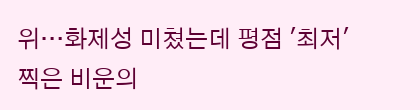위…화제성 미쳤는데 평점 '최저' 찍은 비운의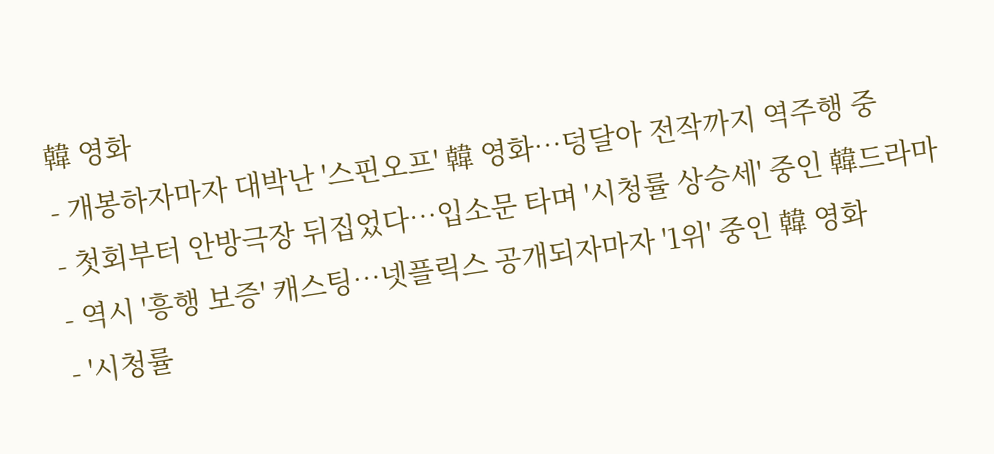韓 영화
- 개봉하자마자 대박난 '스핀오프' 韓 영화…덩달아 전작까지 역주행 중
- 첫회부터 안방극장 뒤집었다…입소문 타며 '시청률 상승세' 중인 韓드라마
- 역시 '흥행 보증' 캐스팅…넷플릭스 공개되자마자 '1위' 중인 韓 영화
- '시청률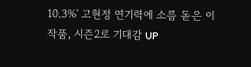10.3%' 고현정 연기력에 소름 돋은 이 작품, 시즌2로 기대감 UP